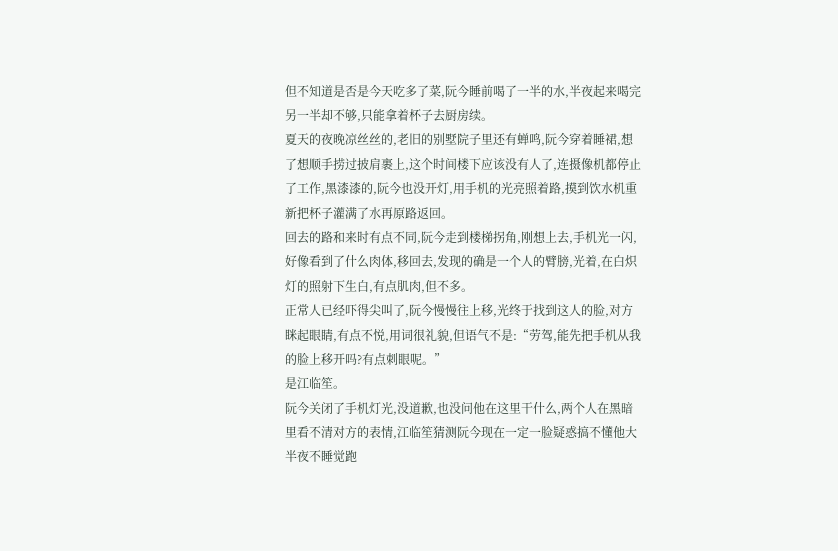但不知道是否是今天吃多了菜,阮今睡前喝了一半的水,半夜起来喝完另一半却不够,只能拿着杯子去厨房续。
夏天的夜晚凉丝丝的,老旧的别墅院子里还有蝉鸣,阮今穿着睡裙,想了想顺手捞过披肩裹上,这个时间楼下应该没有人了,连摄像机都停止了工作,黑漆漆的,阮今也没开灯,用手机的光亮照着路,摸到饮水机重新把杯子灌满了水再原路返回。
回去的路和来时有点不同,阮今走到楼梯拐角,刚想上去,手机光一闪,好像看到了什么肉体,移回去,发现的确是一个人的臂膀,光着,在白炽灯的照射下生白,有点肌肉,但不多。
正常人已经吓得尖叫了,阮今慢慢往上移,光终于找到这人的脸,对方眯起眼睛,有点不悦,用词很礼貌,但语气不是:“劳驾,能先把手机从我的脸上移开吗?有点刺眼呢。”
是江临笙。
阮今关闭了手机灯光,没道歉,也没问他在这里干什么,两个人在黑暗里看不清对方的表情,江临笙猜测阮今现在一定一脸疑惑搞不懂他大半夜不睡觉跑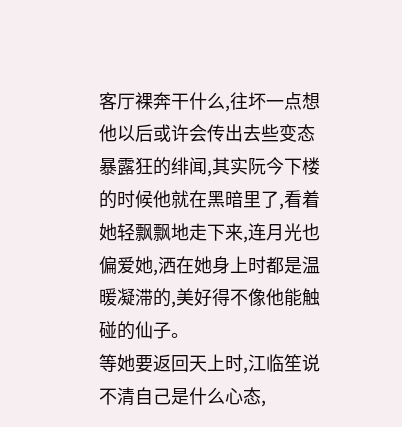客厅裸奔干什么,往坏一点想他以后或许会传出去些变态暴露狂的绯闻,其实阮今下楼的时候他就在黑暗里了,看着她轻飘飘地走下来,连月光也偏爱她,洒在她身上时都是温暖凝滞的,美好得不像他能触碰的仙子。
等她要返回天上时,江临笙说不清自己是什么心态,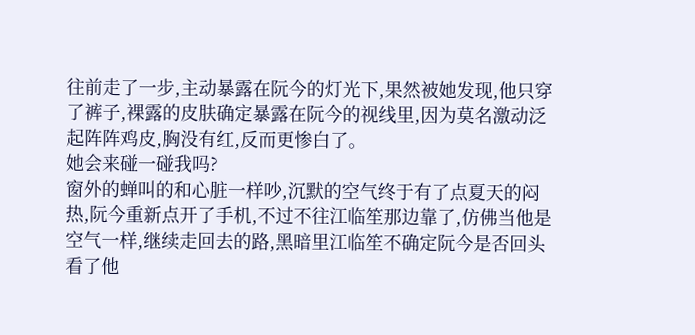往前走了一步,主动暴露在阮今的灯光下,果然被她发现,他只穿了裤子,裸露的皮肤确定暴露在阮今的视线里,因为莫名激动泛起阵阵鸡皮,胸没有红,反而更惨白了。
她会来碰一碰我吗?
窗外的蝉叫的和心脏一样吵,沉默的空气终于有了点夏天的闷热,阮今重新点开了手机,不过不往江临笙那边靠了,仿佛当他是空气一样,继续走回去的路,黑暗里江临笙不确定阮今是否回头看了他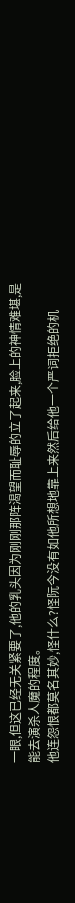一眼,但这已经无关紧要了,他的乳头因为刚刚那阵渴望而耻辱的立了起来,脸上的神情难堪,是能去演杀人魔的程度。
他连怨恨都莫名其妙,怪什么?怪阮今没有如他所想地靠上来然后给他一个严词拒绝的机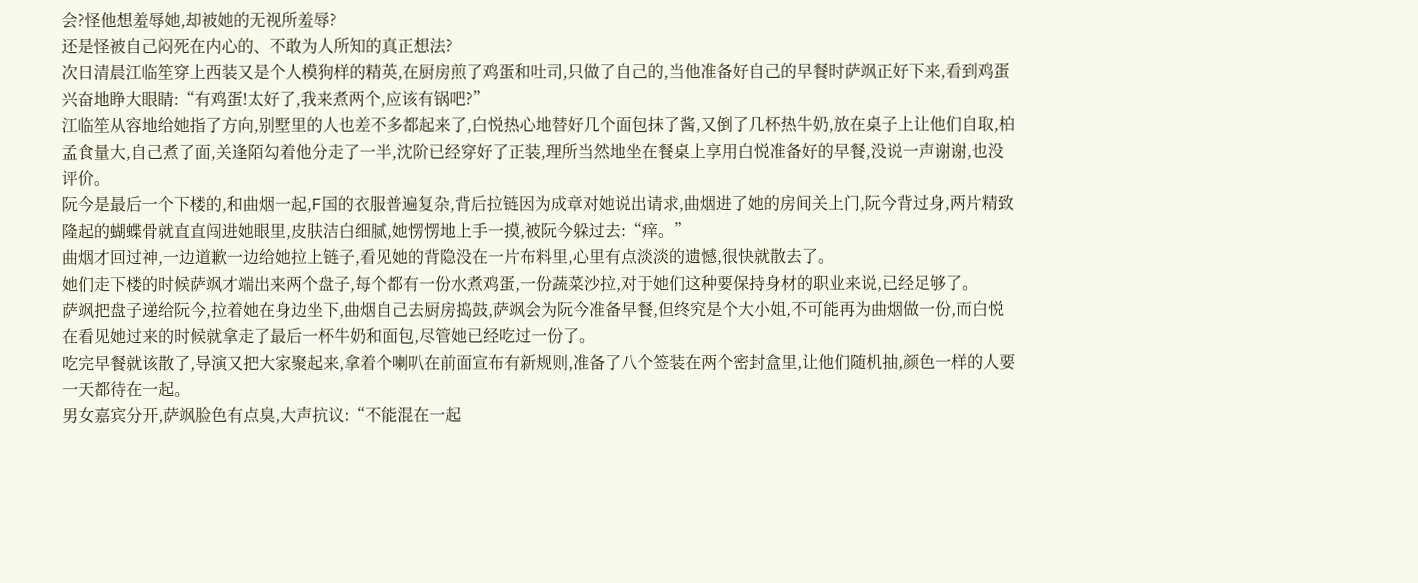会?怪他想羞辱她,却被她的无视所羞辱?
还是怪被自己闷死在内心的、不敢为人所知的真正想法?
次日清晨江临笙穿上西装又是个人模狗样的精英,在厨房煎了鸡蛋和吐司,只做了自己的,当他准备好自己的早餐时萨飒正好下来,看到鸡蛋兴奋地睁大眼睛:“有鸡蛋!太好了,我来煮两个,应该有锅吧?”
江临笙从容地给她指了方向,别墅里的人也差不多都起来了,白悦热心地替好几个面包抹了酱,又倒了几杯热牛奶,放在桌子上让他们自取,柏孟食量大,自己煮了面,关逢陌勾着他分走了一半,沈阶已经穿好了正装,理所当然地坐在餐桌上享用白悦准备好的早餐,没说一声谢谢,也没评价。
阮今是最后一个下楼的,和曲烟一起,F国的衣服普遍复杂,背后拉链因为成章对她说出请求,曲烟进了她的房间关上门,阮今背过身,两片精致隆起的蝴蝶骨就直直闯进她眼里,皮肤洁白细腻,她愣愣地上手一摸,被阮今躲过去:“痒。”
曲烟才回过神,一边道歉一边给她拉上链子,看见她的背隐没在一片布料里,心里有点淡淡的遗憾,很快就散去了。
她们走下楼的时候萨飒才端出来两个盘子,每个都有一份水煮鸡蛋,一份蔬菜沙拉,对于她们这种要保持身材的职业来说,已经足够了。
萨飒把盘子递给阮今,拉着她在身边坐下,曲烟自己去厨房捣鼓,萨飒会为阮今准备早餐,但终究是个大小姐,不可能再为曲烟做一份,而白悦在看见她过来的时候就拿走了最后一杯牛奶和面包,尽管她已经吃过一份了。
吃完早餐就该散了,导演又把大家聚起来,拿着个喇叭在前面宣布有新规则,准备了八个签装在两个密封盒里,让他们随机抽,颜色一样的人要一天都待在一起。
男女嘉宾分开,萨飒脸色有点臭,大声抗议:“不能混在一起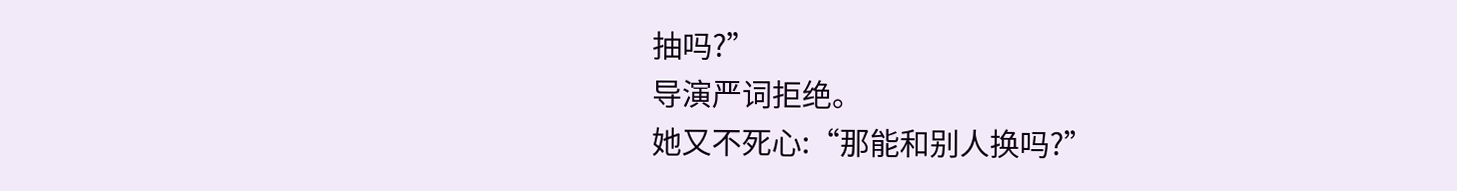抽吗?”
导演严词拒绝。
她又不死心:“那能和别人换吗?”